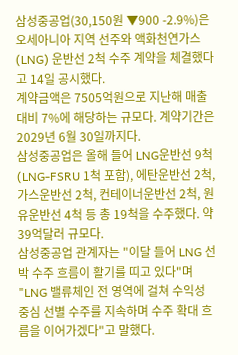삼성중공업(30,150원 ▼900 -2.9%)은 오세아니아 지역 선주와 액화천연가스(LNG) 운반선 2척 수주 계약을 체결했다고 14일 공시했다.
계약금액은 7505억원으로 지난해 매출 대비 7%에 해당하는 규모다. 계약기간은 2029년 6월 30일까지다.
삼성중공업은 올해 들어 LNG운반선 9척(LNG-FSRU 1척 포함), 에탄운반선 2척, 가스운반선 2척, 컨테이너운반선 2척, 원유운반선 4척 등 총 19척을 수주했다. 약 39억달러 규모다.
삼성중공업 관계자는 "이달 들어 LNG 선박 수주 흐름이 활기를 띠고 있다"며 "LNG 밸류체인 전 영역에 걸쳐 수익성 중심 선별 수주를 지속하며 수주 확대 흐름을 이어가겠다"고 말했다.